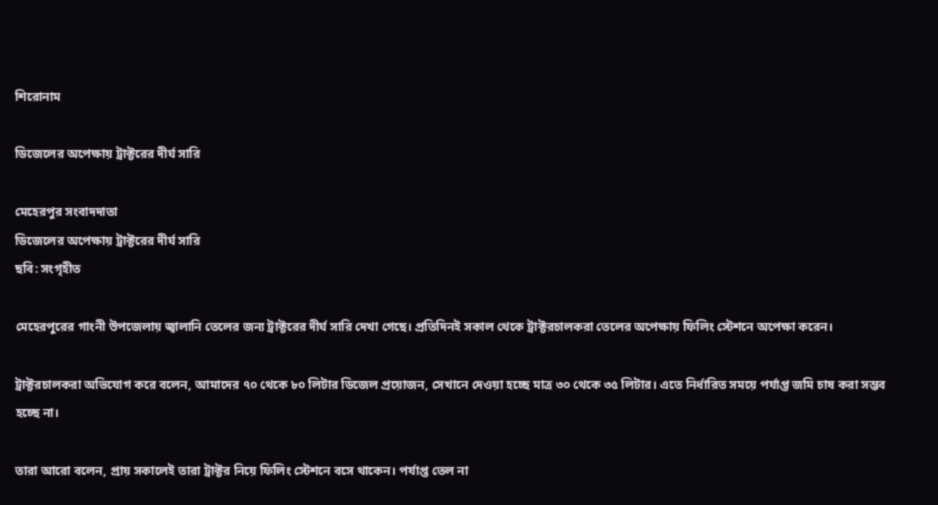শিরোনাম

ডিজেলের অপেক্ষায় ট্রাক্টরের দীর্ঘ সারি

মেহেরপুর সংবাদদাতা
ডিজেলের অপেক্ষায় ট্রাক্টরের দীর্ঘ সারি
ছবি: সংগৃহীত

মেহেরপুরের গাংনী উপজেলায় জ্বালানি তেলের জন্য ট্রাক্টরের দীর্ঘ সারি দেখা গেছে। প্রতিদিনই সকাল থেকে ট্রাক্টরচালকরা তেলের অপেক্ষায় ফিলিং স্টেশনে অপেক্ষা করেন।

ট্রাক্টরচালকরা অভিযোগ করে বলেন, আমাদের ৭০ থেকে ৮০ লিটার ডিজেল প্রয়োজন, সেখানে দেওয়া হচ্ছে মাত্র ৩০ থেকে ৩৫ লিটার। এতে নির্ধারিত সময়ে পর্যাপ্ত জমি চাষ করা সম্ভব হচ্ছে না।

তারা আরো বলেন, প্রায় সকালেই তারা ট্রাক্টর নিয়ে ফিলিং স্টেশনে বসে থাকেন। পর্যাপ্ত তেল না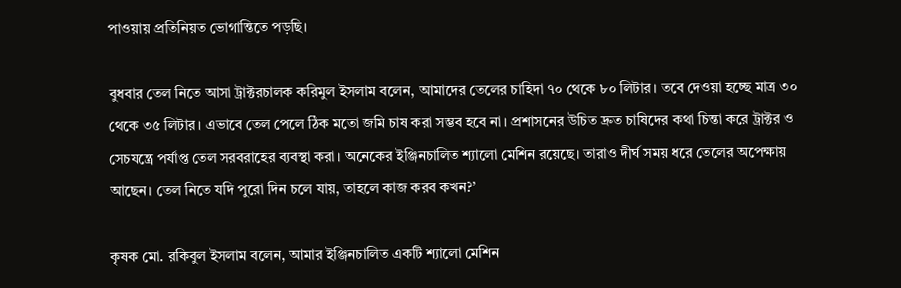পাওয়ায় প্রতিনিয়ত ভোগান্তিতে পড়ছি।

বুধবার তেল নিতে আসা ট্রাক্টরচালক করিমুল ইসলাম বলেন, আমাদের তেলের চাহিদা ৭০ থেকে ৮০ লিটার। তবে দেওয়া হচ্ছে মাত্র ৩০ থেকে ৩৫ লিটার। এভাবে তেল পেলে ঠিক মতো জমি চাষ করা সম্ভব হবে না। প্রশাসনের উচিত দ্রুত চাষিদের কথা চিন্তা করে ট্রাক্টর ও সেচযন্ত্রে পর্যাপ্ত তেল সরবরাহের ব্যবস্থা করা। অনেকের ইঞ্জিনচালিত শ্যালো মেশিন রয়েছে। তারাও দীর্ঘ সময় ধরে তেলের অপেক্ষায় আছেন। তেল নিতে যদি পুরো দিন চলে যায়, তাহলে কাজ করব কখন?’

কৃষক মো. রকিবুল ইসলাম বলেন, আমার ইঞ্জিনচালিত একটি শ্যালো মেশিন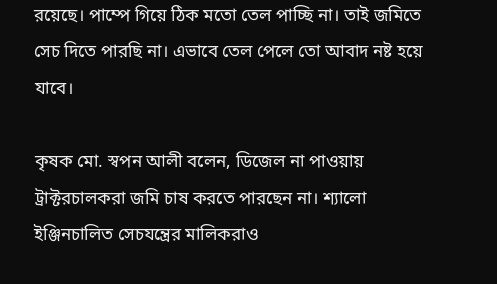রয়েছে। পাম্পে গিয়ে ঠিক মতো তেল পাচ্ছি না। তাই জমিতে সেচ দিতে পারছি না। এভাবে তেল পেলে তো আবাদ নষ্ট হয়ে যাবে।

কৃষক মো. স্বপন আলী বলেন, ডিজেল না পাওয়ায় ট্রাক্টরচালকরা জমি চাষ করতে পারছেন না। শ্যালো ইঞ্জিনচালিত সেচযন্ত্রের মালিকরাও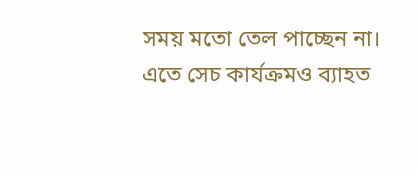সময় মতো তেল পাচ্ছেন না। এতে সেচ কার্যক্রমও ব্যাহত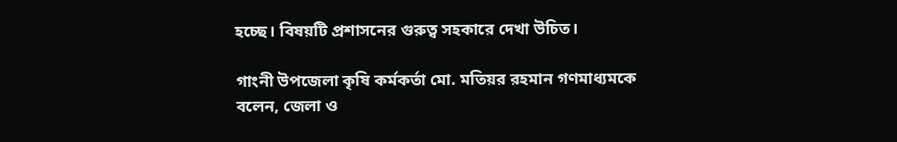হচ্ছে। বিষয়টি প্রশাসনের গুরুত্ব সহকারে দেখা উচিত।

গাংনী উপজেলা কৃষি কর্মকর্তা মো. মতিয়র রহমান গণমাধ্যমকে বলেন, জেলা ও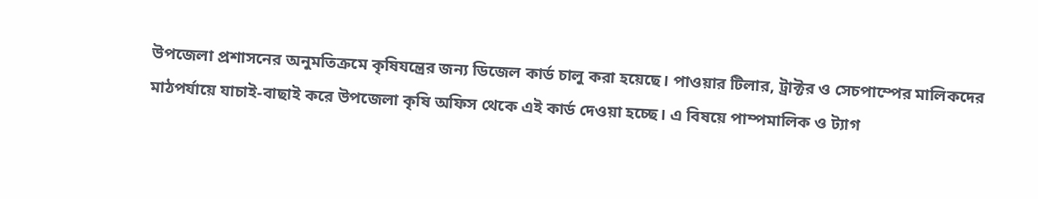উপজেলা প্রশাসনের অনুমতিক্রমে কৃষিযন্ত্রের জন্য ডিজেল কার্ড চালু করা হয়েছে। পাওয়ার টিলার, ট্রাক্টর ও সেচপাম্পের মালিকদের মাঠপর্যায়ে যাচাই-বাছাই করে উপজেলা কৃষি অফিস থেকে এই কার্ড দেওয়া হচ্ছে। এ বিষয়ে পাম্পমালিক ও ট্যাগ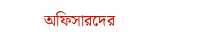অফিসারদের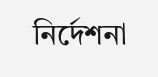নির্দেশনা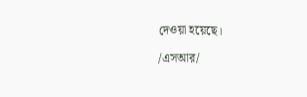দেওয়া হয়েছে।

/এসআর/